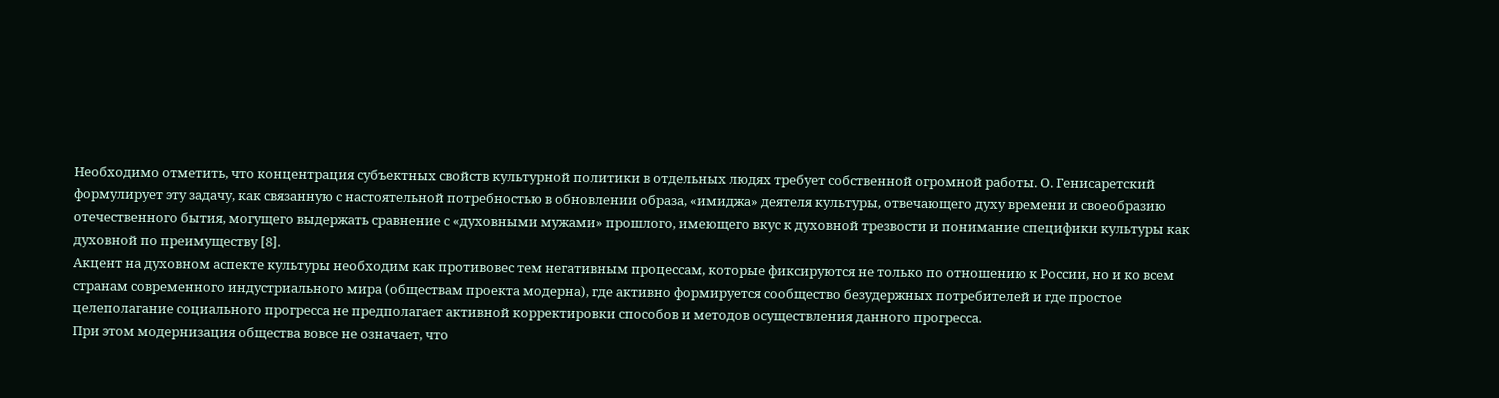Необходимо отметить, что концентрация субъектных свойств культурной политики в отдельных людях требует собственной огромной работы. О. Генисаретский формулирует эту задачу, как связанную с настоятельной потребностью в обновлении образа, «имиджа» деятеля культуры, отвечающего духу времени и своеобразию отечественного бытия, могущего выдержать сравнение с «духовными мужами» прошлого, имеющего вкус к духовной трезвости и понимание специфики культуры как духовной по преимуществу [8].
Акцент на духовном аспекте культуры необходим как противовес тем негативным процессам, которые фиксируются не только по отношению к России, но и ко всем странам современного индустриального мира (обществам проекта модерна), где активно формируется сообщество безудержных потребителей и где простое целеполагание социального прогресса не предполагает активной корректировки способов и методов осуществления данного прогресса.
При этом модернизация общества вовсе не означает, что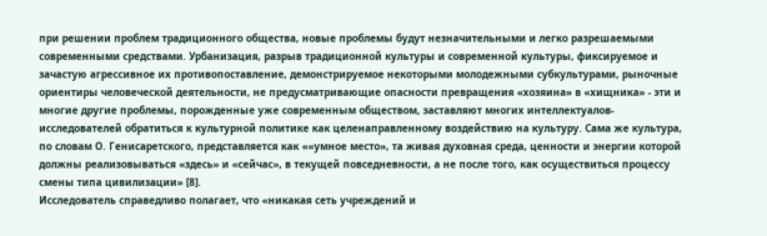при решении проблем традиционного общества, новые проблемы будут незначительными и легко разрешаемыми современными средствами. Урбанизация, разрыв традиционной культуры и современной культуры, фиксируемое и зачастую агрессивное их противопоставление, демонстрируемое некоторыми молодежными субкультурами, рыночные ориентиры человеческой деятельности, не предусматривающие опасности превращения «хозяина» в «хищника» - эти и многие другие проблемы, порожденные уже современным обществом, заставляют многих интеллектуалов-исследователей обратиться к культурной политике как целенаправленному воздействию на культуру. Сама же культура, по словам О. Генисаретского, представляется как ««умное место», та живая духовная среда, ценности и энергии которой должны реализовываться «здесь» и «сейчас», в текущей повседневности, а не после того, как осуществиться процессу смены типа цивилизации» [8].
Исследователь справедливо полагает, что «никакая сеть учреждений и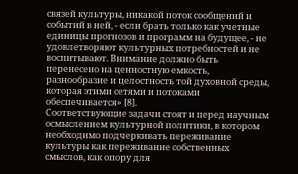связей культуры, никакой поток сообщений и событий в ней, - если брать только как учетные единицы прогнозов и программ на будущее, - не удовлетворяют культурных потребностей и не воспитывают. Внимание должно быть перенесено на ценностную емкость, разнообразие и целостность той духовной среды, которая этими сетями и потоками обеспечивается» [8].
Соответствующие задачи стоят и перед научным осмыслением культурной политики, в котором необходимо подчеркивать переживание культуры как переживание собственных смыслов, как опору для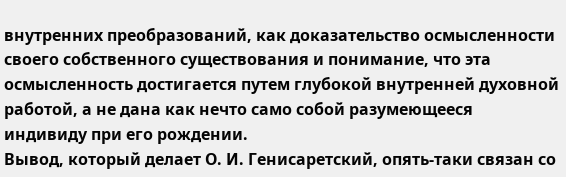внутренних преобразований, как доказательство осмысленности своего собственного существования и понимание, что эта осмысленность достигается путем глубокой внутренней духовной работой, а не дана как нечто само собой разумеющееся индивиду при его рождении.
Вывод, который делает О. И. Генисаретский, опять-таки связан со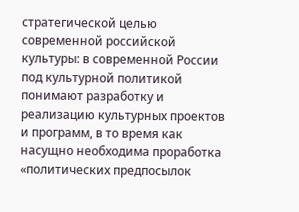стратегической целью современной российской культуры: в современной России под культурной политикой понимают разработку и реализацию культурных проектов и программ, в то время как насущно необходима проработка «политических предпосылок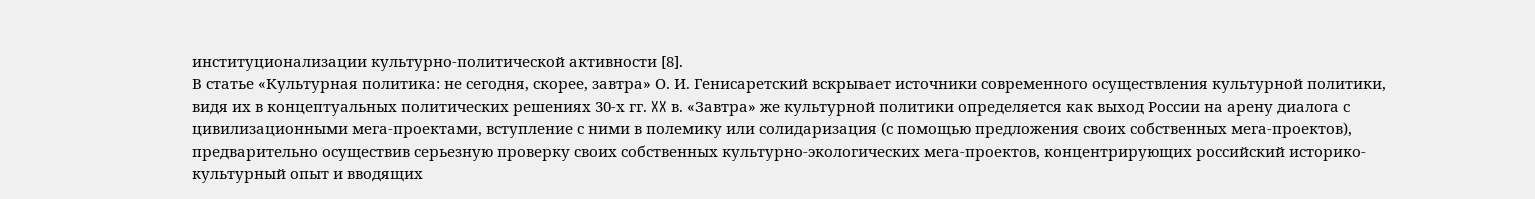институционализации культурно-политической активности [8].
В статье «Культурная политика: не сегодня, скорее, завтра» О. И. Генисаретский вскрывает источники современного осуществления культурной политики, видя их в концептуальных политических решениях 30-х гг. XX в. «Завтра» же культурной политики определяется как выход России на арену диалога с цивилизационными мега-проектами, вступление с ними в полемику или солидаризация (с помощью предложения своих собственных мега-проектов), предварительно осуществив серьезную проверку своих собственных культурно-экологических мега-проектов, концентрирующих российский историко-культурный опыт и вводящих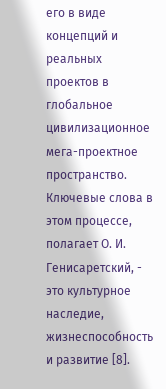его в виде концепций и реальных проектов в глобальное цивилизационное мега-проектное пространство. Ключевые слова в этом процессе, полагает О. И. Генисаретский, - это культурное наследие, жизнеспособность и развитие [8].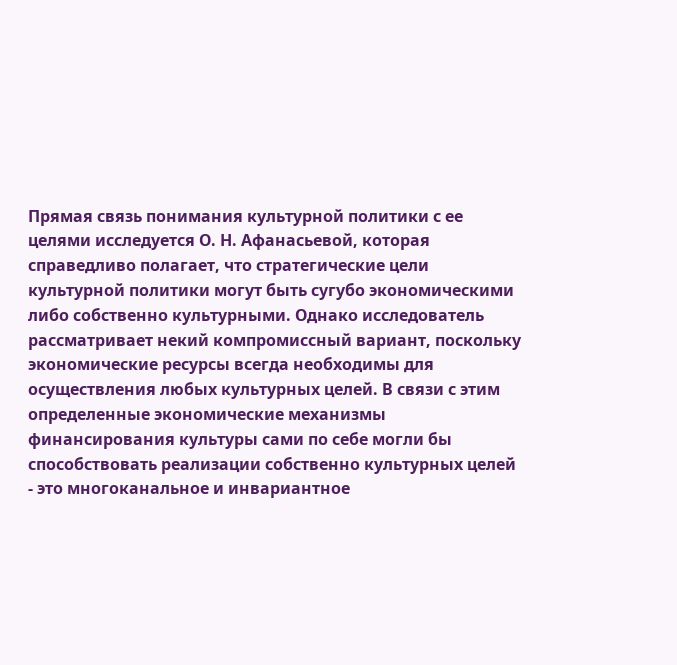Прямая связь понимания культурной политики с ее целями исследуется О. Н. Афанасьевой, которая справедливо полагает, что стратегические цели культурной политики могут быть сугубо экономическими либо собственно культурными. Однако исследователь рассматривает некий компромиссный вариант, поскольку экономические ресурсы всегда необходимы для осуществления любых культурных целей. В связи с этим определенные экономические механизмы финансирования культуры сами по себе могли бы способствовать реализации собственно культурных целей - это многоканальное и инвариантное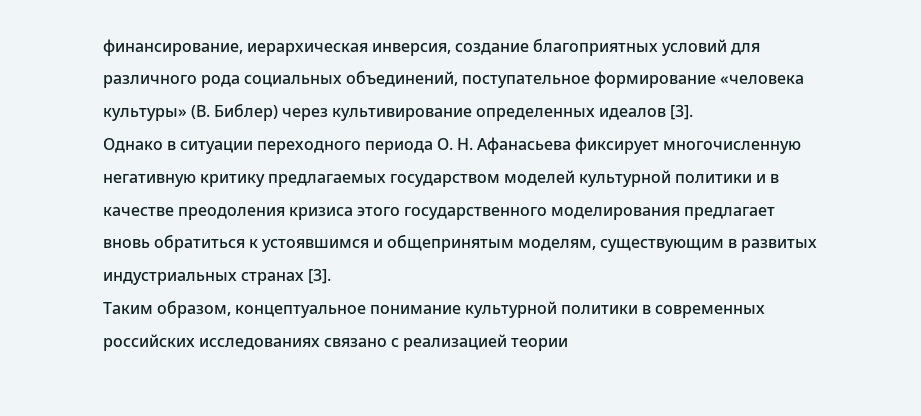финансирование, иерархическая инверсия, создание благоприятных условий для различного рода социальных объединений, поступательное формирование «человека культуры» (В. Библер) через культивирование определенных идеалов [3].
Однако в ситуации переходного периода О. Н. Афанасьева фиксирует многочисленную негативную критику предлагаемых государством моделей культурной политики и в качестве преодоления кризиса этого государственного моделирования предлагает вновь обратиться к устоявшимся и общепринятым моделям, существующим в развитых индустриальных странах [3].
Таким образом, концептуальное понимание культурной политики в современных российских исследованиях связано с реализацией теории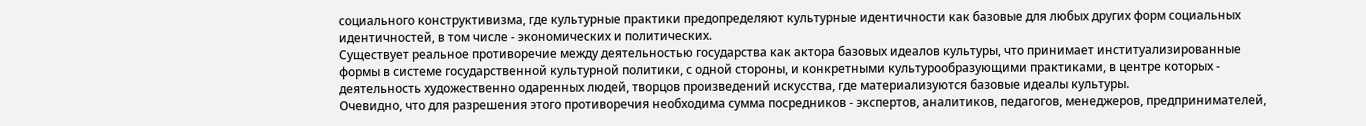социального конструктивизма, где культурные практики предопределяют культурные идентичности как базовые для любых других форм социальных идентичностей, в том числе - экономических и политических.
Существует реальное противоречие между деятельностью государства как актора базовых идеалов культуры, что принимает институализированные формы в системе государственной культурной политики, с одной стороны, и конкретными культурообразующими практиками, в центре которых - деятельность художественно одаренных людей, творцов произведений искусства, где материализуются базовые идеалы культуры.
Очевидно, что для разрешения этого противоречия необходима сумма посредников - экспертов, аналитиков, педагогов, менеджеров, предпринимателей,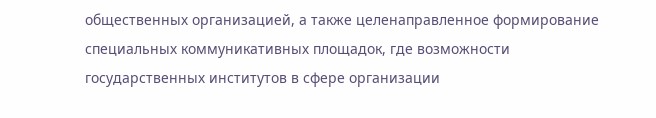общественных организацией, а также целенаправленное формирование специальных коммуникативных площадок, где возможности государственных институтов в сфере организации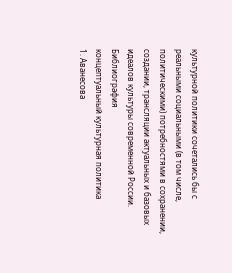культурной политики сочетались бы с реальными социальными (в том числе, политическими) потребностями в сохранении, создании, трансляции актуальных и базовых идеалов культуры современной России.
Библиография
концептуальный культурная политика
1. Аванесова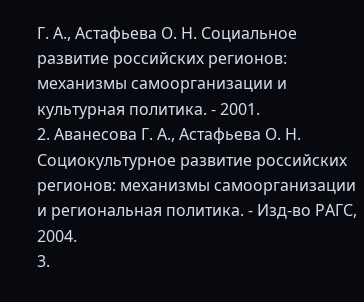Г. А., Астафьева О. Н. Социальное развитие российских регионов: механизмы самоорганизации и культурная политика. - 2001.
2. Аванесова Г. А., Астафьева О. Н. Социокультурное развитие российских регионов: механизмы самоорганизации и региональная политика. - Изд-во РАГС, 2004.
3.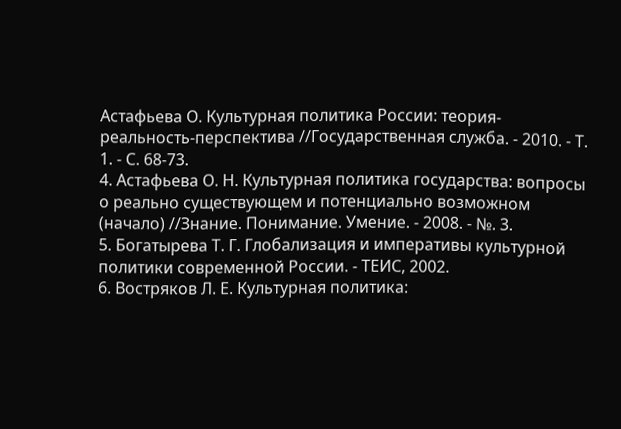Астафьева О. Культурная политика России: теория-реальность-перспектива //Государственная служба. - 2010. - Т. 1. - С. 68-73.
4. Астафьева О. Н. Культурная политика государства: вопросы о реально существующем и потенциально возможном (начало) //Знание. Понимание. Умение. - 2008. - №. 3.
5. Богатырева Т. Г. Глобализация и императивы культурной политики современной России. - ТЕИС, 2002.
6. Востряков Л. Е. Культурная политика: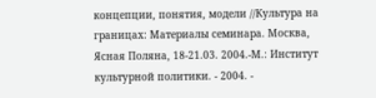концепции, понятия, модели //Культура на границах: Материалы семинара. Москва, Ясная Поляна, 18-21.03. 2004.-М.: Институт культурной политики. - 2004. -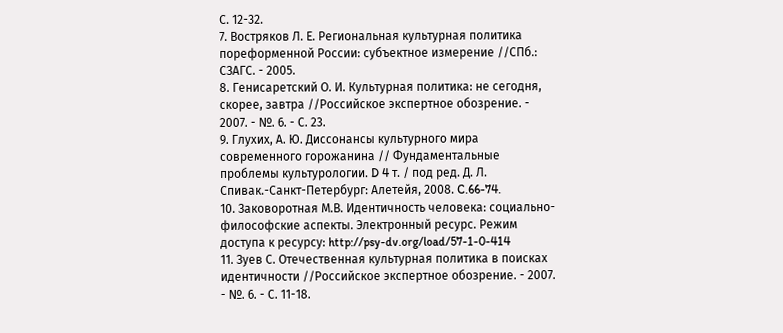С. 12-32.
7. Востряков Л. Е. Региональная культурная политика пореформенной России: субъектное измерение //СПб.: СЗАГС. - 2005.
8. Генисаретский О. И. Культурная политика: не сегодня, скорее, завтра //Российское экспертное обозрение. - 2007. - №. 6. - С. 23.
9. Глухих, А. Ю. Диссонансы культурного мира современного горожанина // Фундаментальные проблемы культурологии. D 4 т. / под ред. Д. Л. Спивак.-Санкт-Петербург: Алетейя, 2008. C.66-74.
10. Заковоротная М.В. Идентичность человека: социально-философские аспекты. Электронный ресурс. Режим доступа к ресурсу: http://psy-dv.org/load/57-1-0-414
11. Зуев С. Отечественная культурная политика в поисках идентичности //Российское экспертное обозрение. - 2007. - №. 6. - С. 11-18.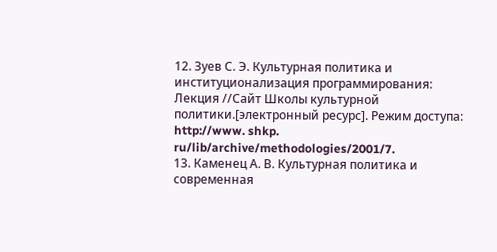12. Зуев С. Э. Культурная политика и институционализация программирования: Лекция //Сайт Школы культурной политики.[электронный ресурс]. Режим доступа: http://www. shkp. ru/lib/archive/methodologies/2001/7.
13. Каменец А. В. Культурная политика и современная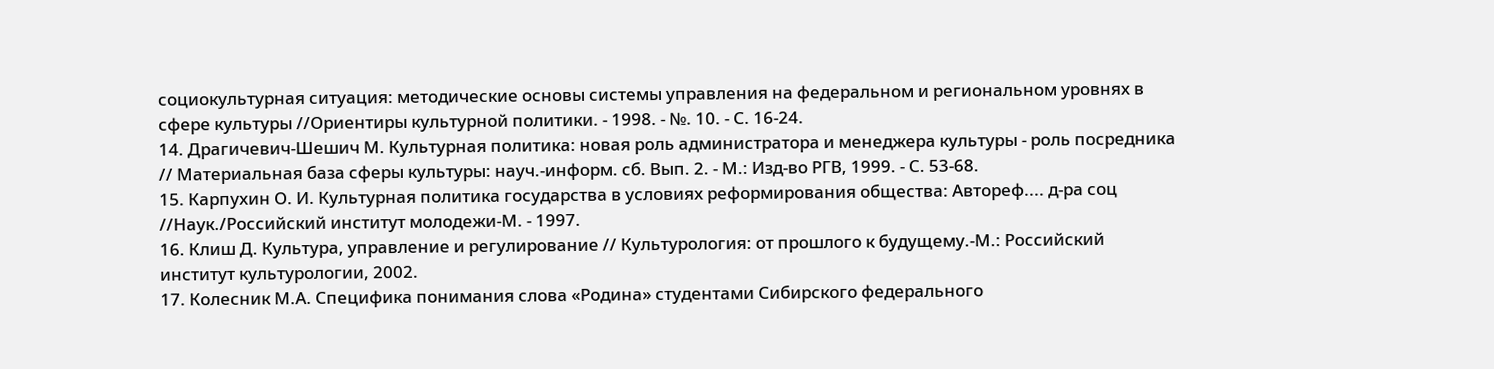социокультурная ситуация: методические основы системы управления на федеральном и региональном уровнях в сфере культуры //Ориентиры культурной политики. - 1998. - №. 10. - С. 16-24.
14. Драгичевич-Шешич М. Культурная политика: новая роль администратора и менеджера культуры - роль посредника // Материальная база сферы культуры: науч.-информ. сб. Вып. 2. - М.: Изд-во РГВ, 1999. - С. 53-68.
15. Карпухин О. И. Культурная политика государства в условиях реформирования общества: Автореф.... д-ра соц //Наук./Российский институт молодежи-М. - 1997.
16. Клиш Д. Культура, управление и регулирование // Культурология: от прошлого к будущему.-М.: Российский институт культурологии, 2002.
17. Колесник М.А. Специфика понимания слова «Родина» студентами Сибирского федерального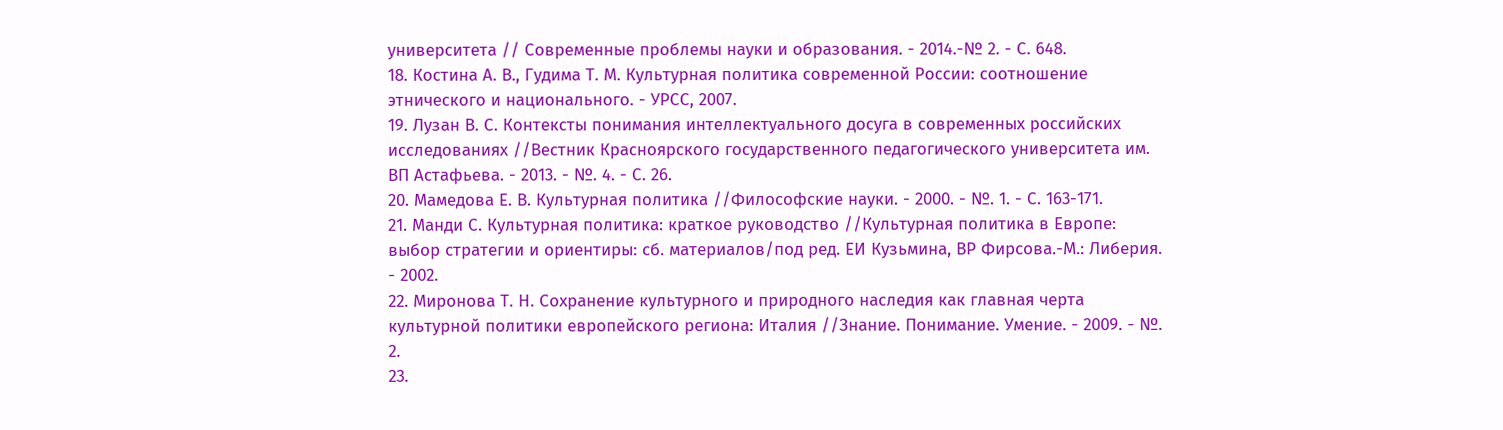университета // Современные проблемы науки и образования. - 2014.-№ 2. - С. 648.
18. Костина А. В., Гудима Т. М. Культурная политика современной России: соотношение этнического и национального. - УРСС, 2007.
19. Лузан В. С. Контексты понимания интеллектуального досуга в современных российских исследованиях //Вестник Красноярского государственного педагогического университета им. ВП Астафьева. - 2013. - №. 4. - С. 26.
20. Мамедова Е. В. Культурная политика //Философские науки. - 2000. - №. 1. - С. 163-171.
21. Манди С. Культурная политика: краткое руководство //Культурная политика в Европе: выбор стратегии и ориентиры: сб. материалов/под ред. ЕИ Кузьмина, ВР Фирсова.-М.: Либерия. - 2002.
22. Миронова Т. Н. Сохранение культурного и природного наследия как главная черта культурной политики европейского региона: Италия //Знание. Понимание. Умение. - 2009. - №. 2.
23.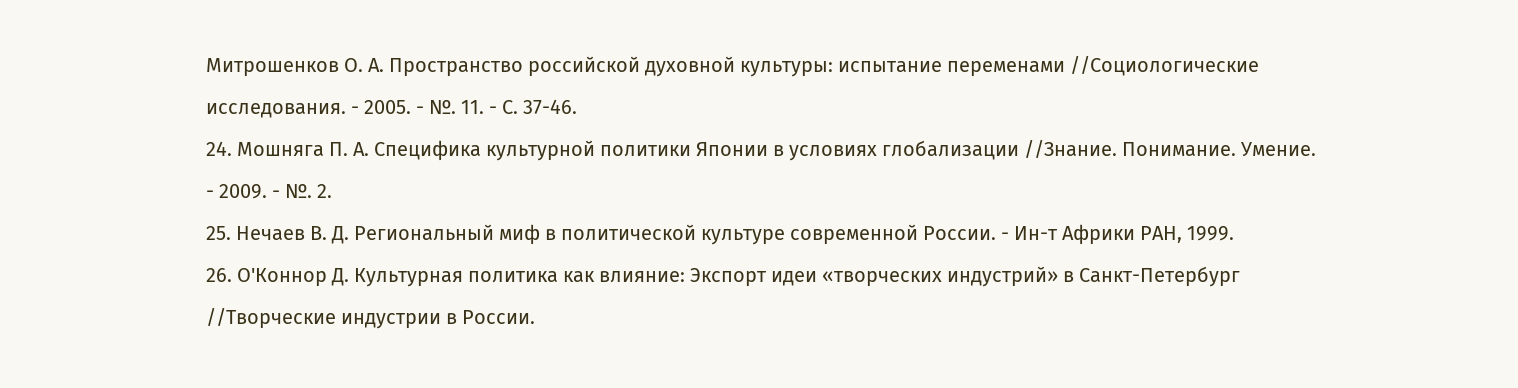Митрошенков О. А. Пространство российской духовной культуры: испытание переменами //Социологические исследования. - 2005. - №. 11. - С. 37-46.
24. Мошняга П. А. Специфика культурной политики Японии в условиях глобализации //Знание. Понимание. Умение. - 2009. - №. 2.
25. Нечаев В. Д. Региональный миф в политической культуре современной России. - Ин-т Африки РАН, 1999.
26. О'Коннор Д. Культурная политика как влияние: Экспорт идеи «творческих индустрий» в Санкт-Петербург //Творческие индустрии в России.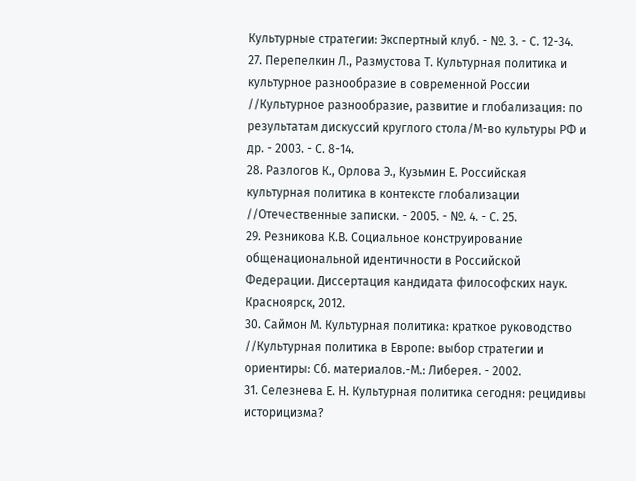Культурные стратегии: Экспертный клуб. - №. 3. - С. 12-34.
27. Перепелкин Л., Размустова Т. Культурная политика и культурное разнообразие в современной России //Культурное разнообразие, развитие и глобализация: по результатам дискуссий круглого стола/М-во культуры РФ и др. - 2003. - С. 8-14.
28. Разлогов К., Орлова Э., Кузьмин Е. Российская культурная политика в контексте глобализации //Отечественные записки. - 2005. - №. 4. - С. 25.
29. Резникова К.В. Социальное конструирование общенациональной идентичности в Российской Федерации. Диссертация кандидата философских наук. Красноярск, 2012.
30. Саймон М. Культурная политика: краткое руководство //Культурная политика в Европе: выбор стратегии и ориентиры: Сб. материалов.-М.: Либерея. - 2002.
31. Селезнева Е. Н. Культурная политика сегодня: рецидивы историцизма?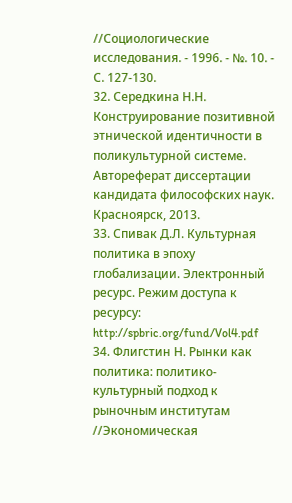//Социологические исследования. - 1996. - №. 10. - С. 127-130.
32. Середкина Н.Н. Конструирование позитивной этнической идентичности в поликультурной системе. Автореферат диссертации кандидата философских наук. Красноярск, 2013.
33. Спивак Д.Л. Культурная политика в эпоху глобализации. Электронный ресурс. Режим доступа к ресурсу: http://spbric.org/fund/Vol4.pdf
34. Флигстин Н. Рынки как политика: политико-культурный подход к рыночным институтам //Экономическая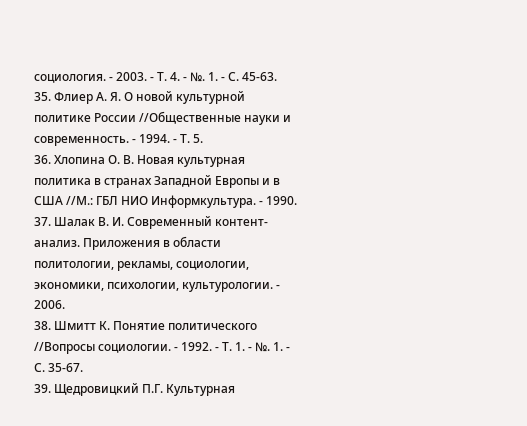социология. - 2003. - Т. 4. - №. 1. - С. 45-63.
35. Флиер А. Я. О новой культурной политике России //Общественные науки и современность. - 1994. - Т. 5.
36. Хлопина О. В. Новая культурная политика в странах Западной Европы и в США //М.: ГБЛ НИО Информкультура. - 1990.
37. Шалак В. И. Современный контент-анализ. Приложения в области политологии, рекламы, социологии, экономики, психологии, культурологии. - 2006.
38. Шмитт К. Понятие политического //Вопросы социологии. - 1992. - Т. 1. - №. 1. - С. 35-67.
39. Щедровицкий П.Г. Культурная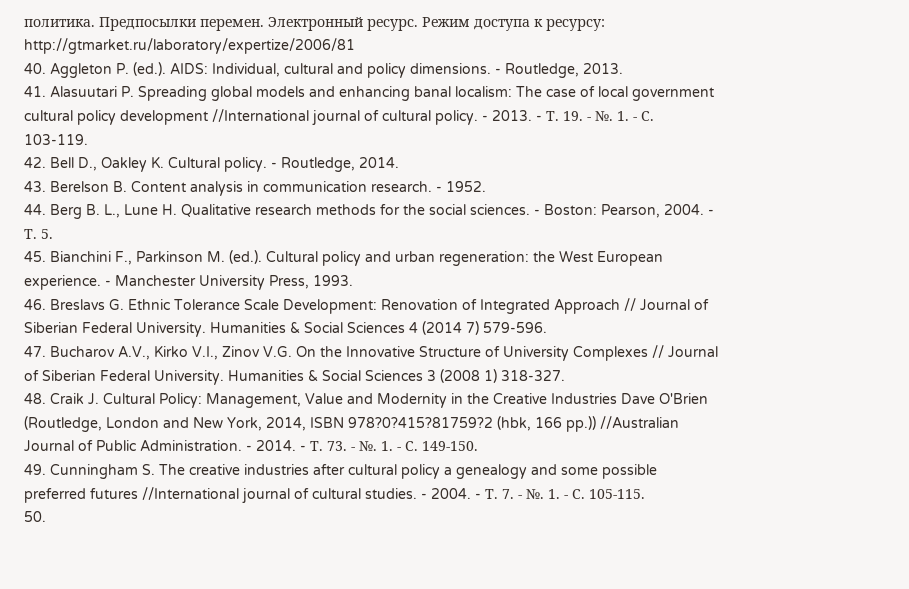политика. Предпосылки перемен. Электронный ресурс. Режим доступа к ресурсу: http://gtmarket.ru/laboratory/expertize/2006/81
40. Aggleton P. (ed.). AIDS: Individual, cultural and policy dimensions. - Routledge, 2013.
41. Alasuutari P. Spreading global models and enhancing banal localism: The case of local government cultural policy development //International journal of cultural policy. - 2013. - Т. 19. - №. 1. - С. 103-119.
42. Bell D., Oakley K. Cultural policy. - Routledge, 2014.
43. Berelson B. Content analysis in communication research. - 1952.
44. Berg B. L., Lune H. Qualitative research methods for the social sciences. - Boston: Pearson, 2004. - Т. 5.
45. Bianchini F., Parkinson M. (ed.). Cultural policy and urban regeneration: the West European experience. - Manchester University Press, 1993.
46. Breslavs G. Ethnic Tolerance Scale Development: Renovation of Integrated Approach // Journal of Siberian Federal University. Humanities & Social Sciences 4 (2014 7) 579-596.
47. Bucharov A.V., Kirko V.I., Zinov V.G. On the Innovative Structure of University Complexes // Journal of Siberian Federal University. Humanities & Social Sciences 3 (2008 1) 318-327.
48. Craik J. Cultural Policy: Management, Value and Modernity in the Creative Industries Dave O'Brien (Routledge, London and New York, 2014, ISBN 978?0?415?81759?2 (hbk, 166 pp.)) //Australian Journal of Public Administration. - 2014. - Т. 73. - №. 1. - С. 149-150.
49. Cunningham S. The creative industries after cultural policy a genealogy and some possible preferred futures //International journal of cultural studies. - 2004. - Т. 7. - №. 1. - С. 105-115.
50.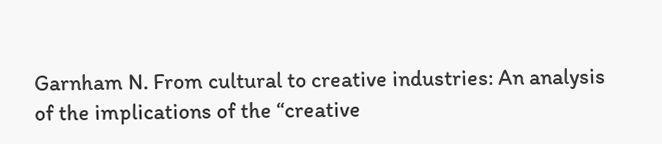Garnham N. From cultural to creative industries: An analysis of the implications of the “creative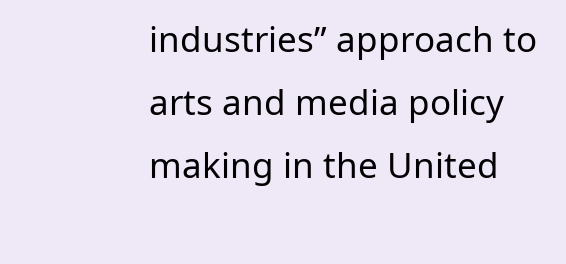industries” approach to arts and media policy making in the United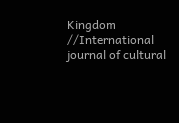Kingdom //International journal of cultural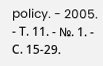policy. - 2005. - Т. 11. - №. 1. - С. 15-29.